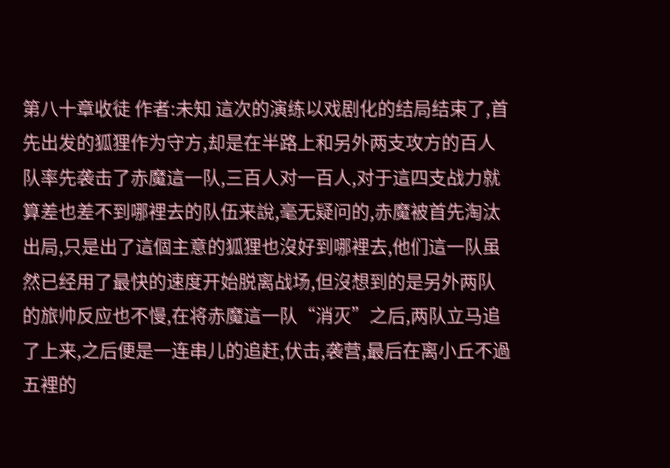第八十章收徒 作者:未知 這次的演练以戏剧化的结局结束了,首先出发的狐狸作为守方,却是在半路上和另外两支攻方的百人队率先袭击了赤魔這一队,三百人对一百人,对于這四支战力就算差也差不到哪裡去的队伍来說,毫无疑问的,赤魔被首先淘汰出局,只是出了這個主意的狐狸也沒好到哪裡去,他们這一队虽然已经用了最快的速度开始脱离战场,但沒想到的是另外两队的旅帅反应也不慢,在将赤魔這一队“消灭”之后,两队立马追了上来,之后便是一连串儿的追赶,伏击,袭营,最后在离小丘不過五裡的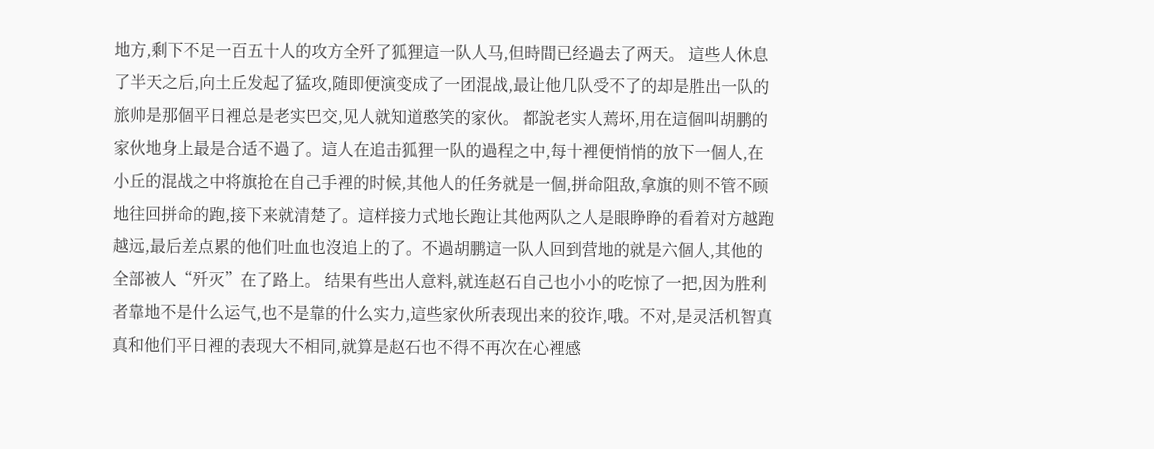地方,剩下不足一百五十人的攻方全歼了狐狸這一队人马,但時間已经過去了两天。 這些人休息了半天之后,向土丘发起了猛攻,随即便演变成了一团混战,最让他几队受不了的却是胜出一队的旅帅是那個平日裡总是老实巴交,见人就知道憨笑的家伙。 都說老实人蔫坏,用在這個叫胡鹏的家伙地身上最是合适不過了。這人在追击狐狸一队的過程之中,每十裡便悄悄的放下一個人,在小丘的混战之中将旗抢在自己手裡的时候,其他人的任务就是一個,拼命阻敌,拿旗的则不管不顾地往回拼命的跑,接下来就清楚了。這样接力式地长跑让其他两队之人是眼睁睁的看着对方越跑越远,最后差点累的他们吐血也沒追上的了。不過胡鹏這一队人回到营地的就是六個人,其他的全部被人“歼灭”在了路上。 结果有些出人意料,就连赵石自己也小小的吃惊了一把,因为胜利者靠地不是什么运气,也不是靠的什么实力,這些家伙所表现出来的狡诈,哦。不对,是灵活机智真真和他们平日裡的表现大不相同,就算是赵石也不得不再次在心裡感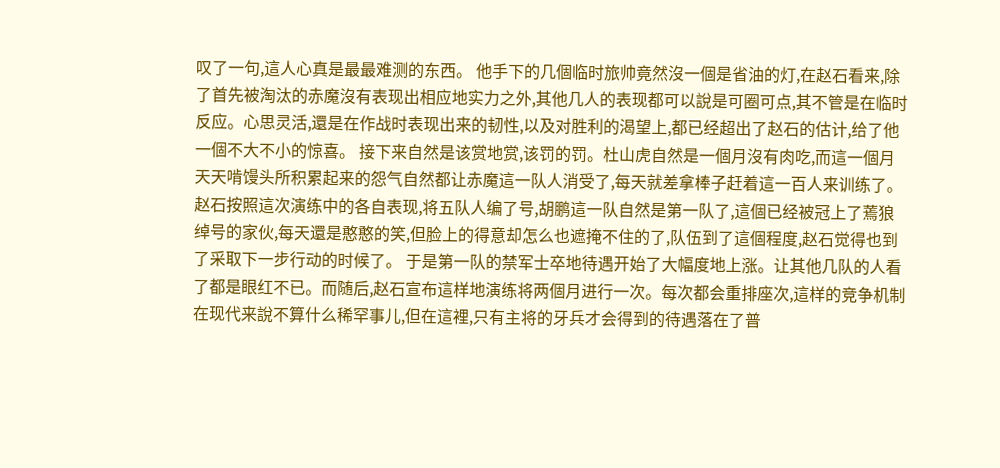叹了一句,這人心真是最最难测的东西。 他手下的几個临时旅帅竟然沒一個是省油的灯,在赵石看来,除了首先被淘汰的赤魔沒有表现出相应地实力之外,其他几人的表现都可以說是可圈可点,其不管是在临时反应。心思灵活,還是在作战时表现出来的韧性,以及对胜利的渴望上,都已经超出了赵石的估计,给了他一個不大不小的惊喜。 接下来自然是该赏地赏,该罚的罚。杜山虎自然是一個月沒有肉吃,而這一個月天天啃馒头所积累起来的怨气自然都让赤魔這一队人消受了,每天就差拿棒子赶着這一百人来训练了。 赵石按照這次演练中的各自表现,将五队人编了号,胡鹏這一队自然是第一队了,這個已经被冠上了蔫狼绰号的家伙,每天還是憨憨的笑,但脸上的得意却怎么也遮掩不住的了,队伍到了這個程度,赵石觉得也到了采取下一步行动的时候了。 于是第一队的禁军士卒地待遇开始了大幅度地上涨。让其他几队的人看了都是眼红不已。而随后,赵石宣布這样地演练将两個月进行一次。每次都会重排座次,這样的竞争机制在现代来說不算什么稀罕事儿,但在這裡,只有主将的牙兵才会得到的待遇落在了普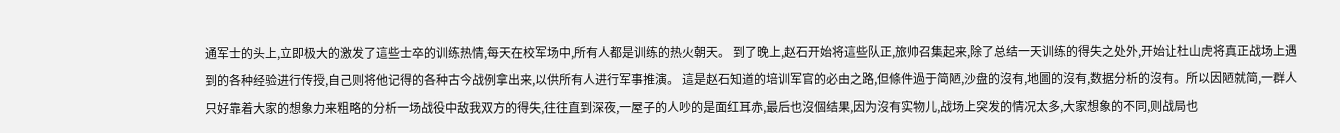通军士的头上,立即极大的激发了這些士卒的训练热情,每天在校军场中,所有人都是训练的热火朝天。 到了晚上,赵石开始将這些队正,旅帅召集起来,除了总结一天训练的得失之处外,开始让杜山虎将真正战场上遇到的各种经验进行传授,自己则将他记得的各种古今战例拿出来,以供所有人进行军事推演。 這是赵石知道的培训军官的必由之路,但條件過于简陋,沙盘的沒有,地圖的沒有,数据分析的沒有。所以因陋就简,一群人只好靠着大家的想象力来粗略的分析一场战役中敌我双方的得失,往往直到深夜,一屋子的人吵的是面红耳赤,最后也沒個结果,因为沒有实物儿,战场上突发的情况太多,大家想象的不同,则战局也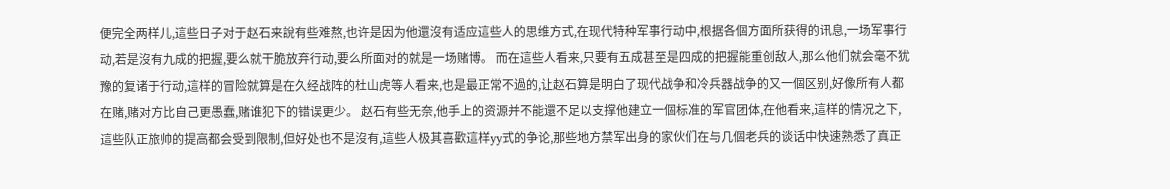便完全两样儿,這些日子对于赵石来說有些难熬,也许是因为他還沒有适应這些人的思维方式,在现代特种军事行动中,根据各個方面所获得的讯息,一场军事行动,若是沒有九成的把握,要么就干脆放弃行动,要么所面对的就是一场赌博。 而在這些人看来,只要有五成甚至是四成的把握能重创敌人,那么他们就会毫不犹豫的复诸于行动,這样的冒险就算是在久经战阵的杜山虎等人看来,也是最正常不過的,让赵石算是明白了现代战争和冷兵器战争的又一個区别,好像所有人都在赌,赌对方比自己更愚蠢,赌谁犯下的错误更少。 赵石有些无奈,他手上的资源并不能還不足以支撑他建立一個标准的军官团体,在他看来,這样的情况之下,這些队正旅帅的提高都会受到限制,但好处也不是沒有,這些人极其喜歡這样yy式的争论,那些地方禁军出身的家伙们在与几個老兵的谈话中快速熟悉了真正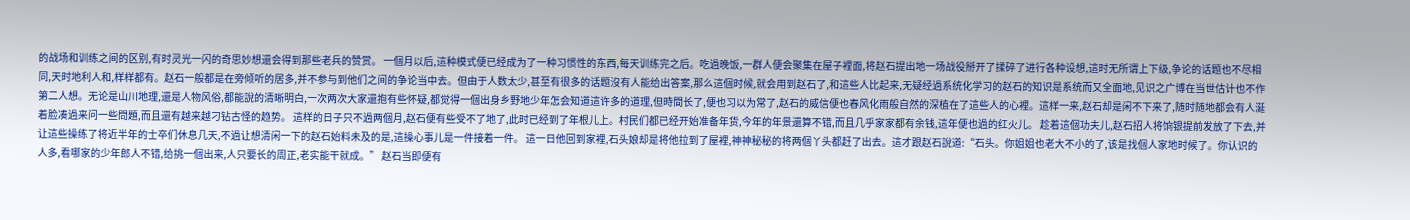的战场和训练之间的区别,有时灵光一闪的奇思妙想還会得到那些老兵的赞赏。 一個月以后,這种模式便已经成为了一种习惯性的东西,每天训练完之后。吃過晚饭,一群人便会聚集在屋子裡面,将赵石提出地一场战役掰开了揉碎了进行各种设想,這时无所谓上下级,争论的话题也不尽相同,天时地利人和,样样都有。赵石一般都是在旁倾听的居多,并不参与到他们之间的争论当中去。但由于人数太少,甚至有很多的话题沒有人能给出答案,那么這個时候,就会用到赵石了,和這些人比起来,无疑经過系统化学习的赵石的知识是系统而又全面地,见识之广博在当世估计也不作第二人想。无论是山川地理,還是人物风俗,都能說的清晰明白,一次两次大家還抱有些怀疑,都觉得一個出身乡野地少年怎会知道這许多的道理,但時間长了,便也习以为常了,赵石的威信便也春风化雨般自然的深植在了這些人的心裡。這样一来,赵石却是闲不下来了,随时随地都会有人涎着脸凑過来问一些問題,而且還有越来越刁钻古怪的趋势。 這样的日子只不過两個月,赵石便有些受不了地了,此时已经到了年根儿上。村民们都已经开始准备年货,今年的年景還算不错,而且几乎家家都有余钱,這年便也過的红火儿。 趁着這個功夫儿,赵石招人将饷银提前发放了下去,并让這些操练了将近半年的士卒们休息几天,不過让想清闲一下的赵石始料未及的是,這操心事儿是一件接着一件。 這一日他回到家裡,石头娘却是将他拉到了屋裡,神神秘秘的将两個丫头都赶了出去。這才跟赵石說道:“石头。你姐姐也老大不小的了,该是找個人家地时候了。你认识的人多,看哪家的少年郎人不错,给挑一個出来,人只要长的周正,老实能干就成。” 赵石当即便有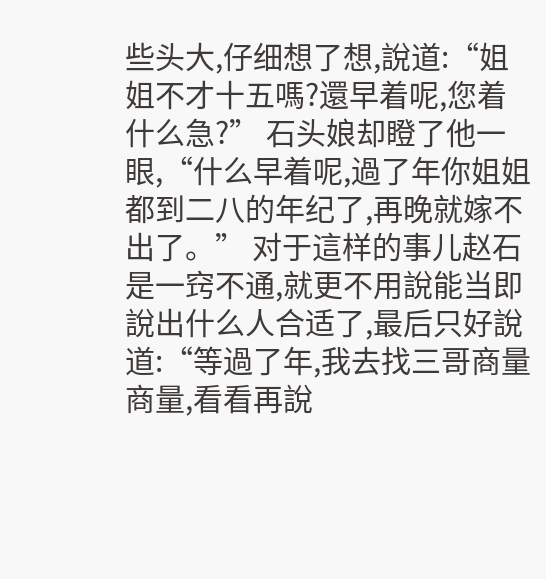些头大,仔细想了想,說道:“姐姐不才十五嗎?還早着呢,您着什么急?” 石头娘却瞪了他一眼,“什么早着呢,過了年你姐姐都到二八的年纪了,再晚就嫁不出了。” 对于這样的事儿赵石是一窍不通,就更不用說能当即說出什么人合适了,最后只好說道:“等過了年,我去找三哥商量商量,看看再說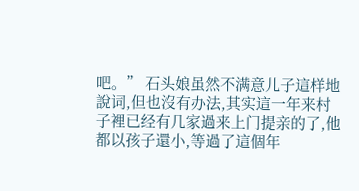吧。” 石头娘虽然不满意儿子這样地說词,但也沒有办法,其实這一年来村子裡已经有几家過来上门提亲的了,他都以孩子還小,等過了這個年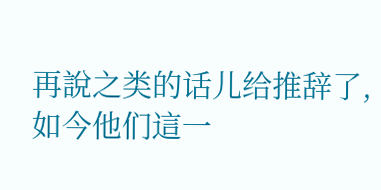再說之类的话儿给推辞了,如今他们這一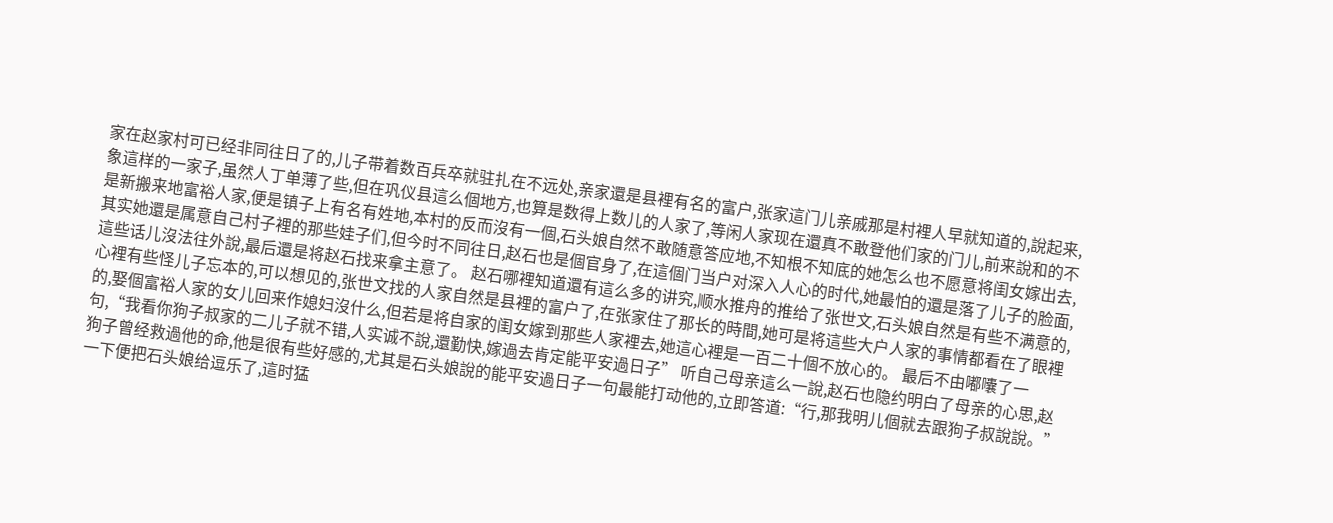家在赵家村可已经非同往日了的,儿子带着数百兵卒就驻扎在不远处,亲家還是县裡有名的富户,张家這门儿亲戚那是村裡人早就知道的,說起来,象這样的一家子,虽然人丁单薄了些,但在巩仪县這么個地方,也算是数得上数儿的人家了,等闲人家现在還真不敢登他们家的门儿,前来說和的不是新搬来地富裕人家,便是镇子上有名有姓地,本村的反而沒有一個,石头娘自然不敢随意答应地,不知根不知底的她怎么也不愿意将闺女嫁出去,其实她還是属意自己村子裡的那些娃子们,但今时不同往日,赵石也是個官身了,在這個门当户对深入人心的时代,她最怕的還是落了儿子的脸面,這些话儿沒法往外說,最后還是将赵石找来拿主意了。 赵石哪裡知道還有這么多的讲究,顺水推舟的推给了张世文,石头娘自然是有些不满意的,心裡有些怪儿子忘本的,可以想见的,张世文找的人家自然是县裡的富户了,在张家住了那长的時間,她可是将這些大户人家的事情都看在了眼裡的,娶個富裕人家的女儿回来作媳妇沒什么,但若是将自家的闺女嫁到那些人家裡去,她這心裡是一百二十個不放心的。 最后不由嘟囔了一句,“我看你狗子叔家的二儿子就不错,人实诚不說,還勤快,嫁過去肯定能平安過日子” 听自己母亲這么一說,赵石也隐约明白了母亲的心思,赵狗子曾经救過他的命,他是很有些好感的,尤其是石头娘說的能平安過日子一句最能打动他的,立即答道:“行,那我明儿個就去跟狗子叔說說。” 一下便把石头娘给逗乐了,這时猛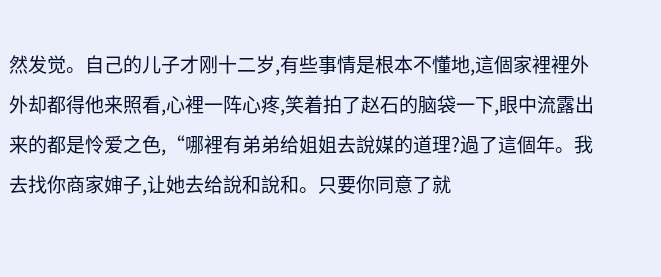然发觉。自己的儿子才刚十二岁,有些事情是根本不懂地,這個家裡裡外外却都得他来照看,心裡一阵心疼,笑着拍了赵石的脑袋一下,眼中流露出来的都是怜爱之色,“哪裡有弟弟给姐姐去說媒的道理?過了這個年。我去找你商家婶子,让她去给說和說和。只要你同意了就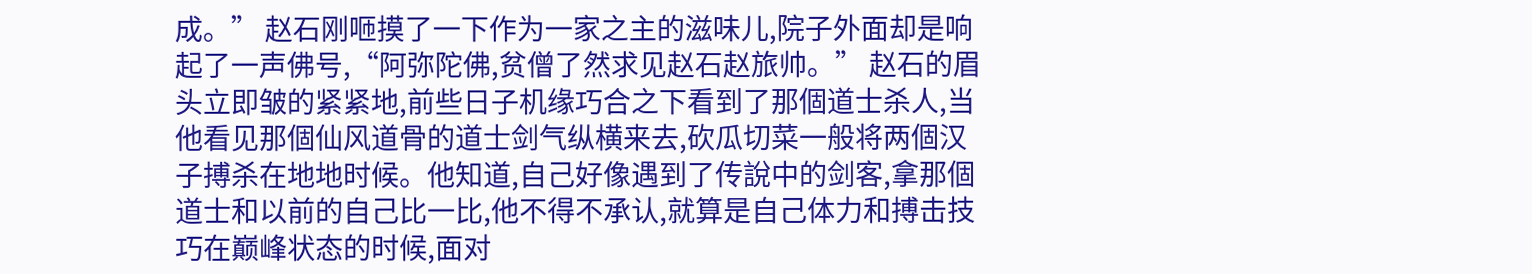成。” 赵石刚咂摸了一下作为一家之主的滋味儿,院子外面却是响起了一声佛号,“阿弥陀佛,贫僧了然求见赵石赵旅帅。” 赵石的眉头立即皱的紧紧地,前些日子机缘巧合之下看到了那個道士杀人,当他看见那個仙风道骨的道士剑气纵横来去,砍瓜切菜一般将两個汉子搏杀在地地时候。他知道,自己好像遇到了传說中的剑客,拿那個道士和以前的自己比一比,他不得不承认,就算是自己体力和搏击技巧在巅峰状态的时候,面对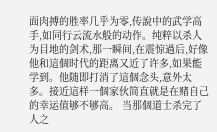面肉搏的胜率几乎为零,传說中的武学高手,如同行云流水般的动作。纯粹以杀人为目地的剑术,那一瞬间,在震惊過后,好像他和這個时代的距离又近了许多,如果能学到。他随即打消了這個念头,意外太多。接近這样一個家伙简直就是在赌自己的幸运值够不够高。 当那個道士杀完了人之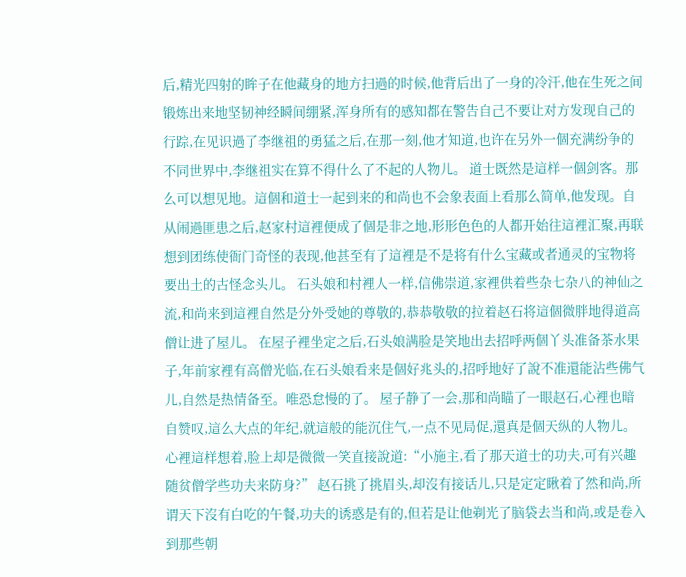后,精光四射的眸子在他藏身的地方扫過的时候,他背后出了一身的冷汗,他在生死之间锻炼出来地坚韧神经瞬间绷紧,浑身所有的感知都在警告自己不要让对方发现自己的行踪,在见识過了李继祖的勇猛之后,在那一刻,他才知道,也许在另外一個充满纷争的不同世界中,李继祖实在算不得什么了不起的人物儿。 道士既然是這样一個剑客。那么可以想见地。這個和道士一起到来的和尚也不会象表面上看那么简单,他发现。自从闹過匪患之后,赵家村這裡便成了個是非之地,形形色色的人都开始往這裡汇聚,再联想到团练使衙门奇怪的表现,他甚至有了這裡是不是将有什么宝藏或者通灵的宝物将要出土的古怪念头儿。 石头娘和村裡人一样,信佛崇道,家裡供着些杂七杂八的神仙之流,和尚来到這裡自然是分外受她的尊敬的,恭恭敬敬的拉着赵石将這個微胖地得道高僧让进了屋儿。 在屋子裡坐定之后,石头娘满脸是笑地出去招呼两個丫头准备茶水果子,年前家裡有高僧光临,在石头娘看来是個好兆头的,招呼地好了說不准還能沾些佛气儿,自然是热情备至。唯恐怠慢的了。 屋子静了一会,那和尚瞄了一眼赵石,心裡也暗自赞叹,這么大点的年纪,就這般的能沉住气,一点不见局促,還真是個天纵的人物儿。 心裡這样想着,脸上却是微微一笑直接說道:“小施主,看了那天道士的功夫,可有兴趣随贫僧学些功夫来防身?” 赵石挑了挑眉头,却沒有接话儿,只是定定瞅着了然和尚,所谓天下沒有白吃的午餐,功夫的诱惑是有的,但若是让他剃光了脑袋去当和尚,或是卷入到那些朝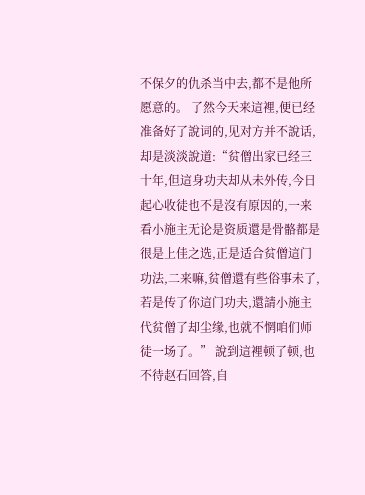不保夕的仇杀当中去,都不是他所愿意的。 了然今天来這裡,便已经准备好了說词的,见对方并不說话,却是淡淡說道:“贫僧出家已经三十年,但這身功夫却从未外传,今日起心收徒也不是沒有原因的,一来看小施主无论是资质還是骨骼都是很是上佳之选,正是适合贫僧這门功法,二来嘛,贫僧還有些俗事未了,若是传了你這门功夫,還請小施主代贫僧了却尘缘,也就不惘咱们师徒一场了。” 說到這裡顿了顿,也不待赵石回答,自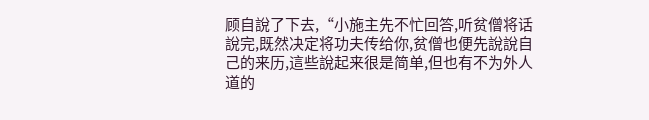顾自說了下去,“小施主先不忙回答,听贫僧将话說完,既然决定将功夫传给你,贫僧也便先說說自己的来历,這些說起来很是简单,但也有不为外人道的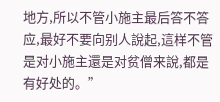地方,所以不管小施主最后答不答应,最好不要向别人說起,這样不管是对小施主還是对贫僧来說,都是有好处的。”